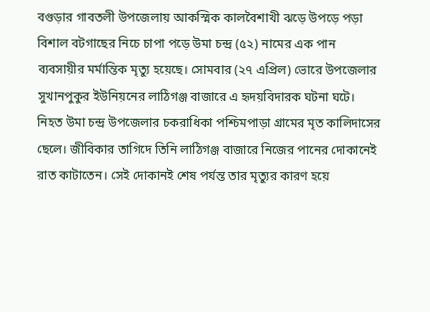বগুড়ার গাবতলী উপজেলায় আকস্মিক কালবৈশাখী ঝড়ে উপড়ে পড়া বিশাল বটগাছের নিচে চাপা পড়ে উমা চন্দ্র (৫২) নামের এক পান ব্যবসায়ীর মর্মান্তিক মৃত্যু হয়েছে। সোমবার (২৭ এপ্রিল) ভোরে উপজেলার সুখানপুকুর ইউনিয়নের লাঠিগঞ্জ বাজারে এ হৃদয়বিদারক ঘটনা ঘটে।
নিহত উমা চন্দ্র উপজেলার চকরাধিকা পশ্চিমপাড়া গ্রামের মৃত কালিদাসের ছেলে। জীবিকার তাগিদে তিনি লাঠিগঞ্জ বাজারে নিজের পানের দোকানেই রাত কাটাতেন। সেই দোকানই শেষ পর্যন্ত তার মৃত্যুর কারণ হয়ে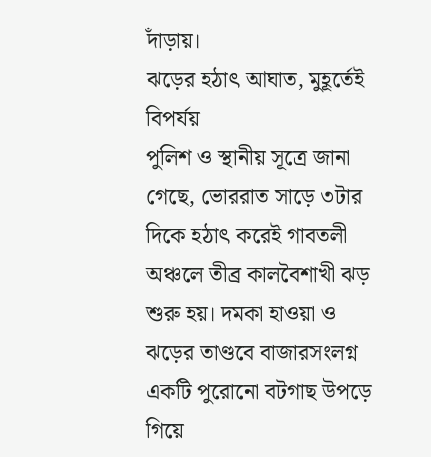দাঁড়ায়।
ঝড়ের হঠাৎ আঘাত, মুহূর্তেই বিপর্যয়
পুলিশ ও স্থানীয় সূত্রে জানা গেছে, ভোররাত সাড়ে ৩টার দিকে হঠাৎ করেই গাবতলী অঞ্চলে তীব্র কালবৈশাখী ঝড় শুরু হয়। দমকা হাওয়া ও ঝড়ের তাণ্ডবে বাজারসংলগ্ন একটি পুরোনো বটগাছ উপড়ে গিয়ে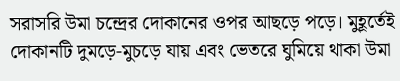সরাসরি উমা চন্দ্রের দোকানের ওপর আছড়ে পড়ে। মুহূর্তেই দোকানটি দুমড়ে-মুচড়ে যায় এবং ভেতরে ঘুমিয়ে থাকা উমা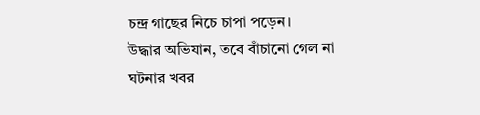চন্দ্র গাছের নিচে চাপা পড়েন।
উদ্ধার অভিযান, তবে বাঁচানো গেল না
ঘটনার খবর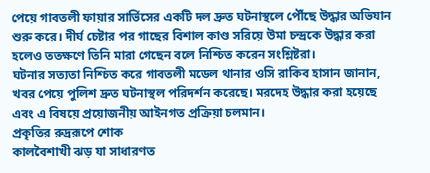পেয়ে গাবতলী ফায়ার সার্ভিসের একটি দল দ্রুত ঘটনাস্থলে পৌঁছে উদ্ধার অভিযান শুরু করে। দীর্ঘ চেষ্টার পর গাছের বিশাল কাণ্ড সরিয়ে উমা চন্দ্রকে উদ্ধার করা হলেও ততক্ষণে তিনি মারা গেছেন বলে নিশ্চিত করেন সংশ্লিষ্টরা।
ঘটনার সত্যতা নিশ্চিত করে গাবতলী মডেল থানার ওসি রাকিব হাসান জানান, খবর পেয়ে পুলিশ দ্রুত ঘটনাস্থল পরিদর্শন করেছে। মরদেহ উদ্ধার করা হয়েছে এবং এ বিষয়ে প্রয়োজনীয় আইনগত প্রক্রিয়া চলমান।
প্রকৃতির রুদ্ররূপে শোক
কালবৈশাখী ঝড় যা সাধারণত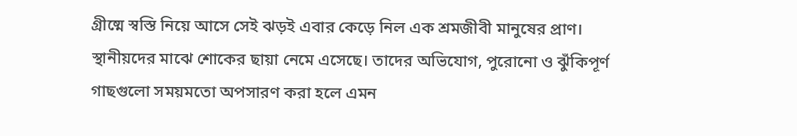গ্রীষ্মে স্বস্তি নিয়ে আসে সেই ঝড়ই এবার কেড়ে নিল এক শ্রমজীবী মানুষের প্রাণ। স্থানীয়দের মাঝে শোকের ছায়া নেমে এসেছে। তাদের অভিযোগ, পুরোনো ও ঝুঁকিপূর্ণ গাছগুলো সময়মতো অপসারণ করা হলে এমন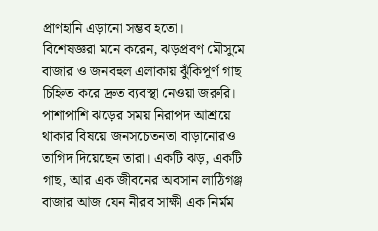প্রাণহানি এড়ানো সম্ভব হতো।
বিশেষজ্ঞরা মনে করেন, ঝড়প্রবণ মৌসুমে বাজার ও জনবহুল এলাকায় ঝুঁকিপূর্ণ গাছ চিহ্নিত করে দ্রুত ব্যবস্থা নেওয়া জরুরি। পাশাপাশি ঝড়ের সময় নিরাপদ আশ্রয়ে থাকার বিষয়ে জনসচেতনতা বাড়ানোরও তাগিদ দিয়েছেন তারা। একটি ঝড়, একটি গাছ, আর এক জীবনের অবসান লাঠিগঞ্জ বাজার আজ যেন নীরব সাক্ষী এক নির্মম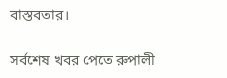বাস্তবতার।

সর্বশেষ খবর পেতে রুপালী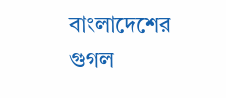বাংলাদেশের গুগল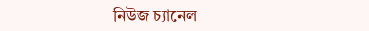নিউজ চ্যানেল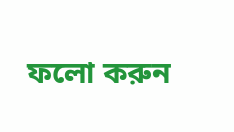ফলো করুন